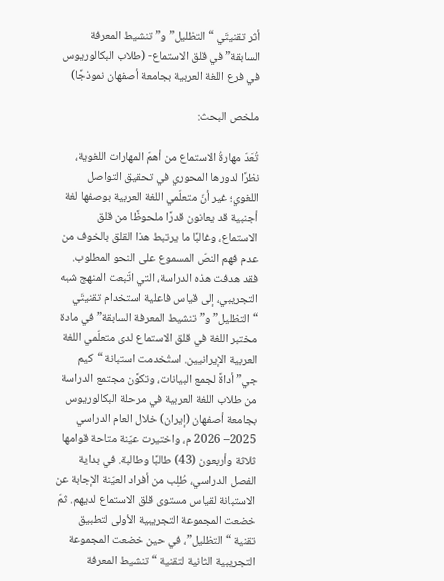أثر تقنيتَي “التظليل” و”تنشيط المعرفة السابقة” في قلق الاستماع- (طلاب البكالوريوس في فرع اللغة العربية بجامعة أصفهان نموذجًا)

ملخص البحث:

تُعَدّ مهارةُ الاستماع من أهمّ المهارات اللغوية، نظرًا لدورها المحوري في تحقيق التواصل اللغوي؛ غير أنّ متعلّمي اللغة العربية بوصفها لغة أجنبية قد يعانون قدرًا ملحوظًا من قلق الاستماع، وغالبًا ما يرتبط هذا القلق بالخوف من عدم فهم النصّ المسموع على النحو المطلوب. فقد هدفت هذه الدراسة، التي اتّبعت المنهج شبه التجريبي، إلى قياس فاعلية استخدام تقنيتَي “التظليل” و”تنشيط المعرفة السابقة” في مادة مختبر اللغة في قلق الاستماع لدى متعلّمي اللغة العربية الإيرانيين. استُخدمت استبانة “كيم جي” أداةً لجمع البيانات، وتكوَّن مجتمع الدراسة من طلاب اللغة العربية في مرحلة البكالوريوس بجامعة أصفهان (إيران) خلال العام الدراسي 2025– 2026 م، واختيرت عيّنة متاحة قوامها ثلاثة وأربعون (43) طالبًا وطالبة. في بداية الفصل الدراسي، طُلِب من أفراد العيّنة الإجابة عن الاستبانة لقياس مستوى قلق الاستماع لديهم. ثمّ خضعت المجموعة التجريبية الأولى لتطبيق تقنية “التظليل”، في حين خضعت المجموعة التجريبية الثانية لتقنية “تنشيط المعرفة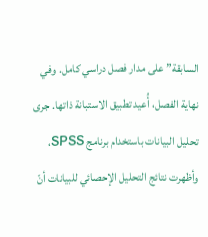السابقة” على مدار فصل دراسي كامل. وفي نهاية الفصل، أُعيد تطبيق الاستبانة ذاتها. جرى تحليل البيانات باستخدام برنامج SPSS، وأظهرت نتائج التحليل الإحصائي للبيانات أنّ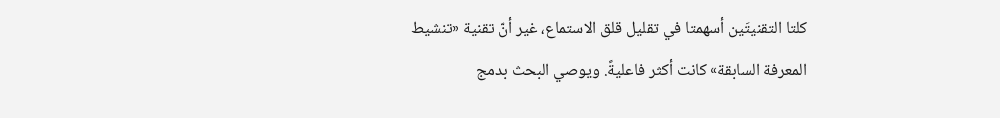كلتا التقنيتَين أسهمتا في تقليل قلق الاستماع، غير أنّ تقنية «تنشيط المعرفة السابقة» كانت أكثر فاعليةً. ويوصي البحث بدمج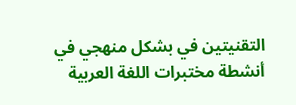التقنيتين في بشكل منهجي في أنشطة مختبرات اللغة العربية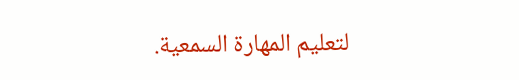لتعليم المهارة السمعية.